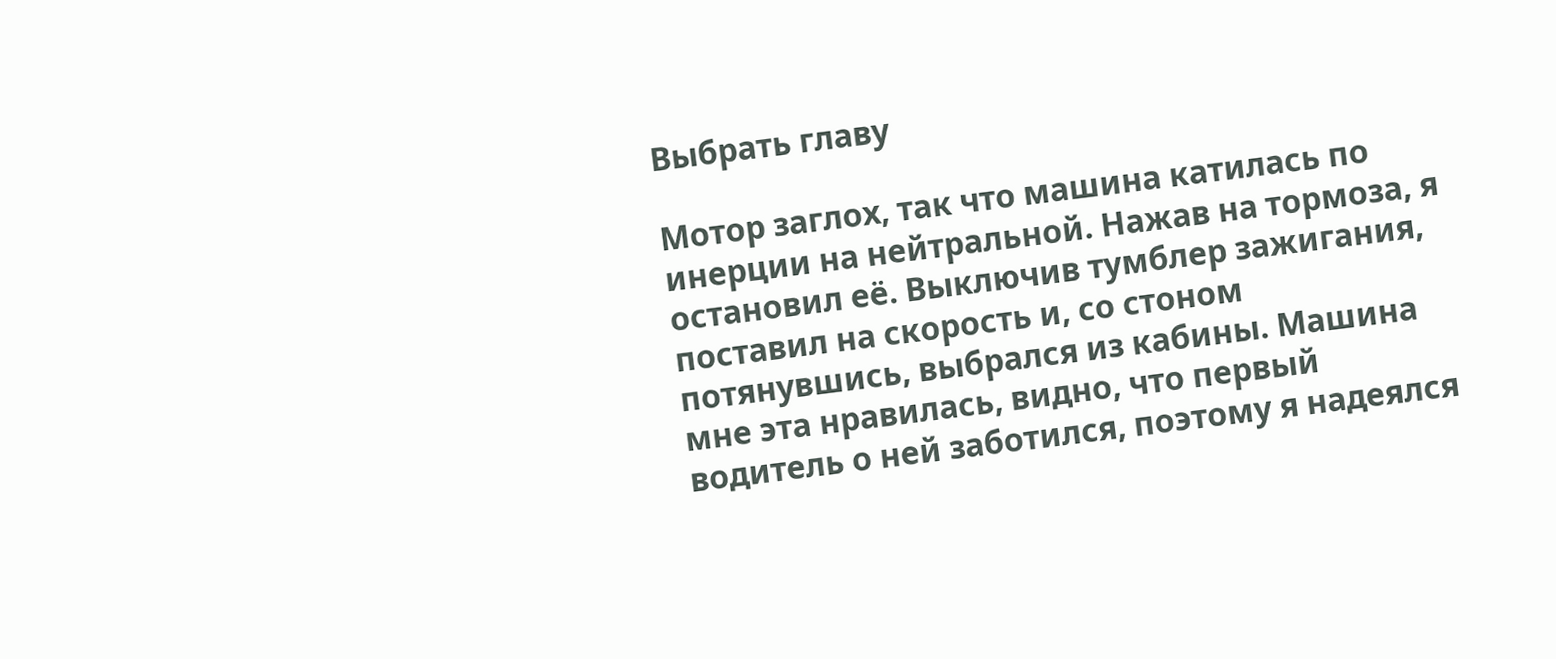Выбрать главу

Мотор заглох, так что машина катилась по инерции на нейтральной. Нажав на тормоза, я остановил её. Выключив тумблер зажигания, поставил на скорость и, со стоном потянувшись, выбрался из кабины. Машина мне эта нравилась, видно, что первый водитель о ней заботился, поэтому я надеялся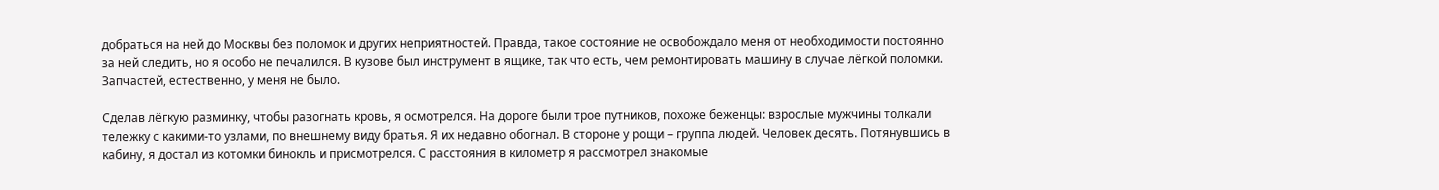добраться на ней до Москвы без поломок и других неприятностей. Правда, такое состояние не освобождало меня от необходимости постоянно за ней следить, но я особо не печалился. В кузове был инструмент в ящике, так что есть, чем ремонтировать машину в случае лёгкой поломки. Запчастей, естественно, у меня не было.

Сделав лёгкую разминку, чтобы разогнать кровь, я осмотрелся. На дороге были трое путников, похоже беженцы: взрослые мужчины толкали тележку с какими-то узлами, по внешнему виду братья. Я их недавно обогнал. В стороне у рощи – группа людей. Человек десять. Потянувшись в кабину, я достал из котомки бинокль и присмотрелся. С расстояния в километр я рассмотрел знакомые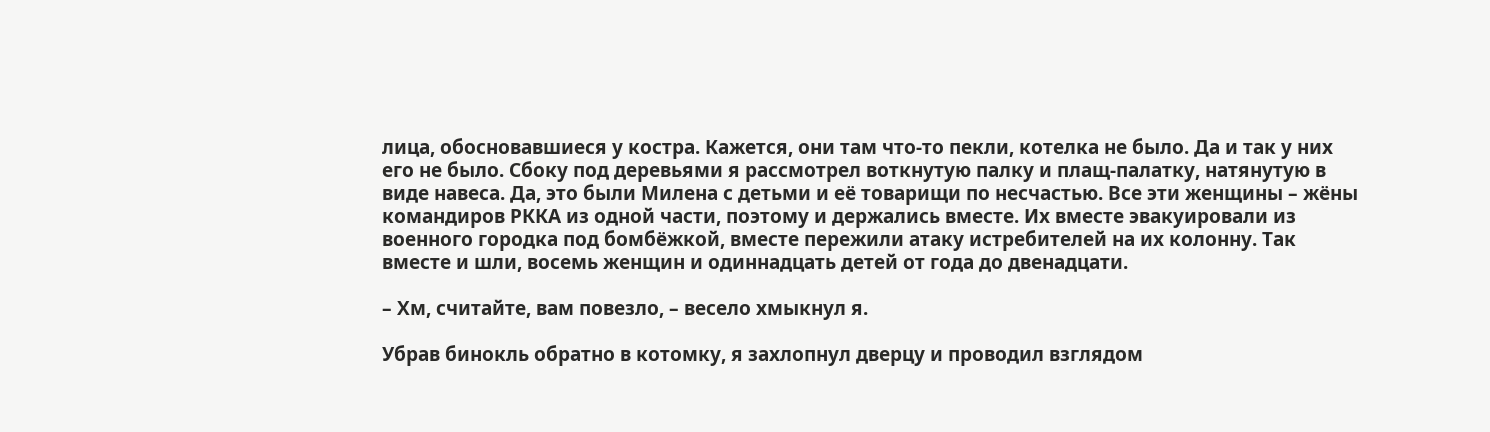лица, обосновавшиеся у костра. Кажется, они там что-то пекли, котелка не было. Да и так у них его не было. Сбоку под деревьями я рассмотрел воткнутую палку и плащ-палатку, натянутую в виде навеса. Да, это были Милена с детьми и её товарищи по несчастью. Все эти женщины – жёны командиров РККА из одной части, поэтому и держались вместе. Их вместе эвакуировали из военного городка под бомбёжкой, вместе пережили атаку истребителей на их колонну. Так вместе и шли, восемь женщин и одиннадцать детей от года до двенадцати.

– Хм, считайте, вам повезло, – весело хмыкнул я.

Убрав бинокль обратно в котомку, я захлопнул дверцу и проводил взглядом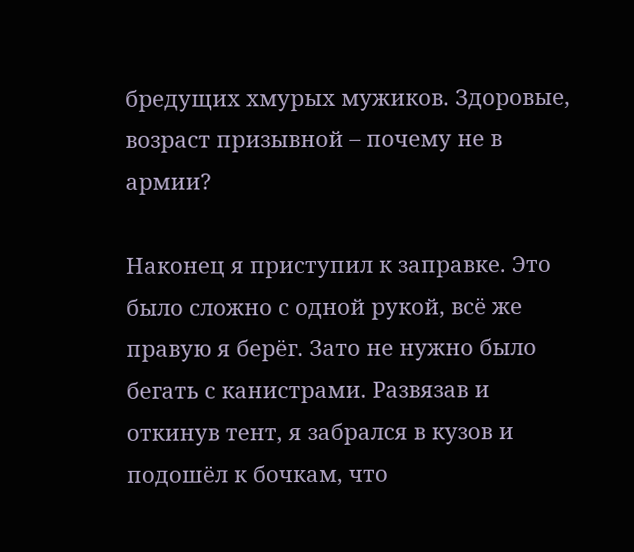бредущих хмурых мужиков. Здоровые, возраст призывной – почему не в армии?

Наконец я приступил к заправке. Это было сложно с одной рукой, всё же правую я берёг. Зато не нужно было бегать с канистрами. Развязав и откинув тент, я забрался в кузов и подошёл к бочкам, что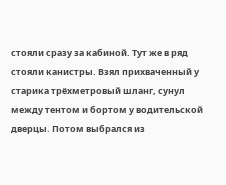стояли сразу за кабиной. Тут же в ряд стояли канистры. Взял прихваченный у старика трёхметровый шланг, сунул между тентом и бортом у водительской дверцы. Потом выбрался из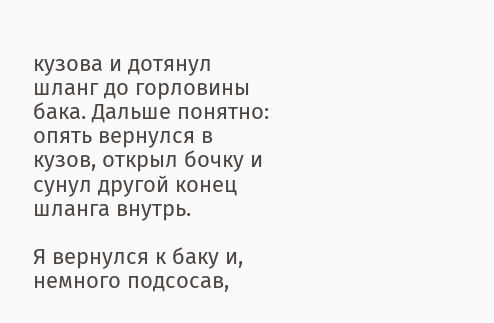кузова и дотянул шланг до горловины бака. Дальше понятно: опять вернулся в кузов, открыл бочку и сунул другой конец шланга внутрь.

Я вернулся к баку и, немного подсосав,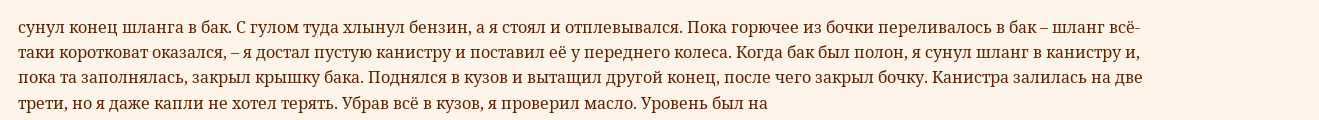сунул конец шланга в бак. С гулом туда хлынул бензин, а я стоял и отплевывался. Пока горючее из бочки переливалось в бак – шланг всё-таки коротковат оказался, – я достал пустую канистру и поставил её у переднего колеса. Когда бак был полон, я сунул шланг в канистру и, пока та заполнялась, закрыл крышку бака. Поднялся в кузов и вытащил другой конец, после чего закрыл бочку. Канистра залилась на две трети, но я даже капли не хотел терять. Убрав всё в кузов, я проверил масло. Уровень был на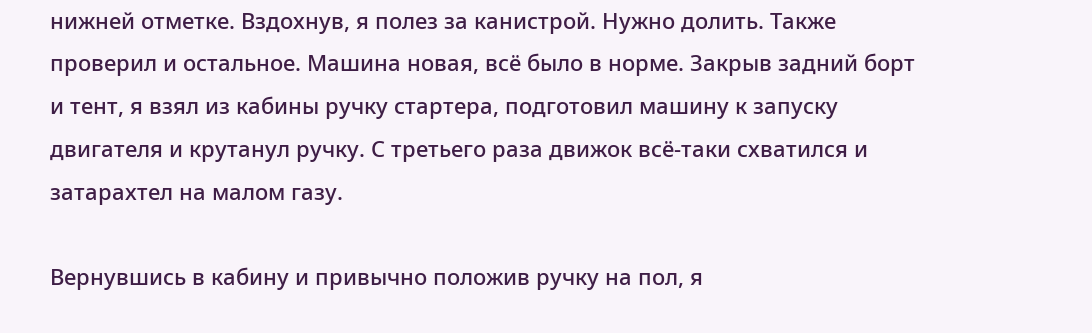нижней отметке. Вздохнув, я полез за канистрой. Нужно долить. Также проверил и остальное. Машина новая, всё было в норме. Закрыв задний борт и тент, я взял из кабины ручку стартера, подготовил машину к запуску двигателя и крутанул ручку. С третьего раза движок всё-таки схватился и затарахтел на малом газу.

Вернувшись в кабину и привычно положив ручку на пол, я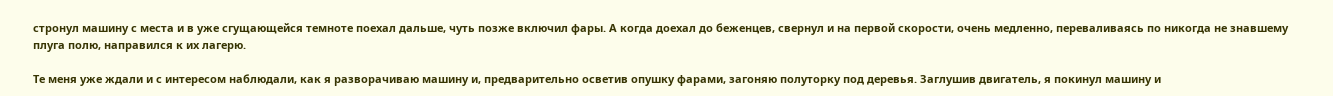стронул машину с места и в уже сгущающейся темноте поехал дальше, чуть позже включил фары. А когда доехал до беженцев, свернул и на первой скорости, очень медленно, переваливаясь по никогда не знавшему плуга полю, направился к их лагерю.

Те меня уже ждали и с интересом наблюдали, как я разворачиваю машину и, предварительно осветив опушку фарами, загоняю полуторку под деревья. Заглушив двигатель, я покинул машину и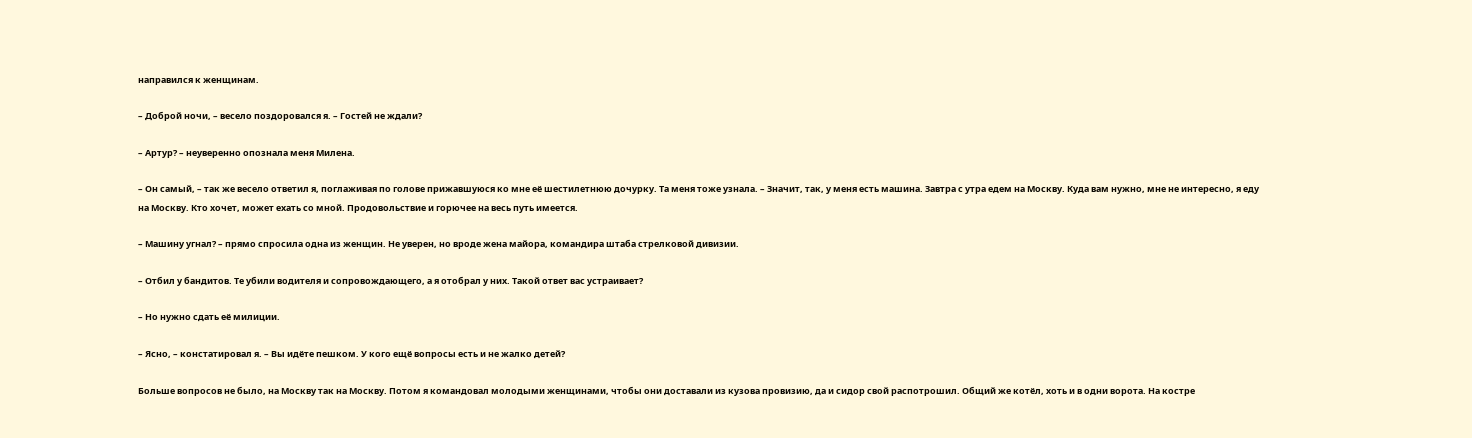направился к женщинам.

– Доброй ночи, – весело поздоровался я. – Гостей не ждали?

– Артур? – неуверенно опознала меня Милена.

– Он самый, – так же весело ответил я, поглаживая по голове прижавшуюся ко мне её шестилетнюю дочурку. Та меня тоже узнала. – Значит, так, у меня есть машина. Завтра с утра едем на Москву. Куда вам нужно, мне не интересно, я еду на Москву. Кто хочет, может ехать со мной. Продовольствие и горючее на весь путь имеется.

– Машину угнал? – прямо спросила одна из женщин. Не уверен, но вроде жена майора, командира штаба стрелковой дивизии.

– Отбил у бандитов. Те убили водителя и сопровождающего, а я отобрал у них. Такой ответ вас устраивает?

– Но нужно сдать её милиции.

– Ясно, – констатировал я. – Вы идёте пешком. У кого ещё вопросы есть и не жалко детей?

Больше вопросов не было, на Москву так на Москву. Потом я командовал молодыми женщинами, чтобы они доставали из кузова провизию, да и сидор свой распотрошил. Общий же котёл, хоть и в одни ворота. На костре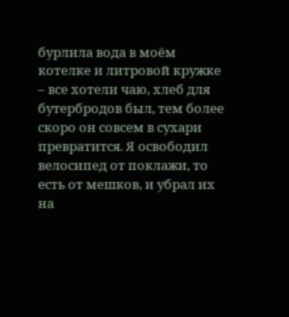бурлила вода в моём котелке и литровой кружке – все хотели чаю, хлеб для бутербродов был, тем более скоро он совсем в сухари превратится. Я освободил велосипед от поклажи, то есть от мешков, и убрал их на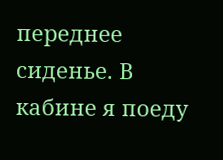переднее сиденье. В кабине я поеду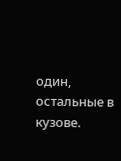один, остальные в кузове.